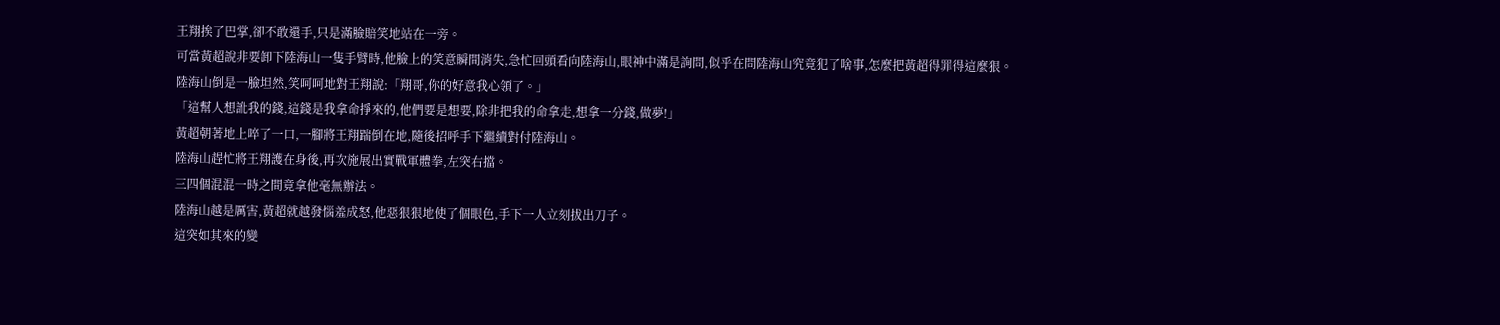王翔挨了巴掌,卻不敢還手,只是滿臉賠笑地站在一旁。
可當黃超說非要卸下陸海山一隻手臂時,他臉上的笑意瞬間消失,急忙回頭看向陸海山,眼神中滿是詢問,似乎在問陸海山究竟犯了啥事,怎麼把黃超得罪得這麼狠。
陸海山倒是一臉坦然,笑呵呵地對王翔說:「翔哥,你的好意我心領了。」
「這幫人想訛我的錢,這錢是我拿命掙來的,他們要是想要,除非把我的命拿走,想拿一分錢,做夢!」
黃超朝著地上啐了一口,一腳將王翔踹倒在地,隨後招呼手下繼續對付陸海山。
陸海山趕忙將王翔護在身後,再次施展出實戰軍體拳,左突右擋。
三四個混混一時之間竟拿他毫無辦法。
陸海山越是厲害,黃超就越發惱羞成怒,他惡狠狠地使了個眼色,手下一人立刻拔出刀子。
這突如其來的變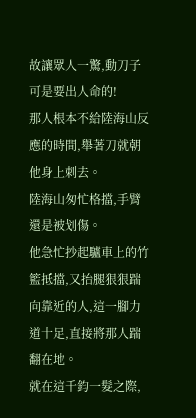故讓眾人一驚,動刀子可是要出人命的!
那人根本不給陸海山反應的時間,舉著刀就朝他身上刺去。
陸海山匆忙格擋,手臂還是被划傷。
他急忙抄起驢車上的竹籃抵擋,又抬腿狠狠踹向靠近的人,這一腳力道十足,直接將那人踹翻在地。
就在這千鈞一髮之際,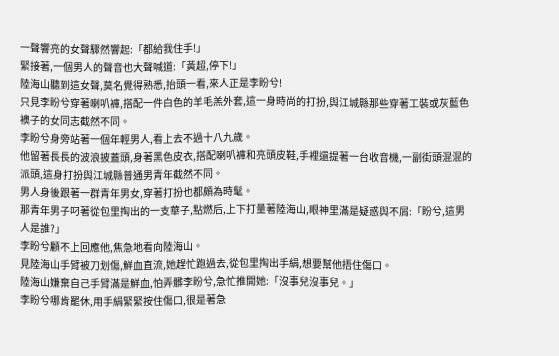一聲響亮的女聲驟然響起:「都給我住手!」
緊接著,一個男人的聲音也大聲喊道:「黃超,停下!」
陸海山聽到這女聲,莫名覺得熟悉,抬頭一看,來人正是李盼兮!
只見李盼兮穿著喇叭褲,搭配一件白色的羊毛羔外套,這一身時尚的打扮,與江城縣那些穿著工裝或灰藍色襖子的女同志截然不同。
李盼兮身旁站著一個年輕男人,看上去不過十八九歲。
他留著長長的波浪披蓋頭,身著黑色皮衣,搭配喇叭褲和亮頭皮鞋,手裡還提著一台收音機,一副街頭混混的派頭,這身打扮與江城縣普通男青年截然不同。
男人身後跟著一群青年男女,穿著打扮也都頗為時髦。
那青年男子叼著從包里掏出的一支華子,點燃后,上下打量著陸海山,眼神里滿是疑惑與不屑:「盼兮,這男人是誰?」
李盼兮顧不上回應他,焦急地看向陸海山。
見陸海山手臂被刀划傷,鮮血直流,她趕忙跑過去,從包里掏出手絹,想要幫他捂住傷口。
陸海山嫌棄自己手臂滿是鮮血,怕弄髒李盼兮,急忙推開她:「沒事兒沒事兒。」
李盼兮哪肯罷休,用手絹緊緊按住傷口,很是著急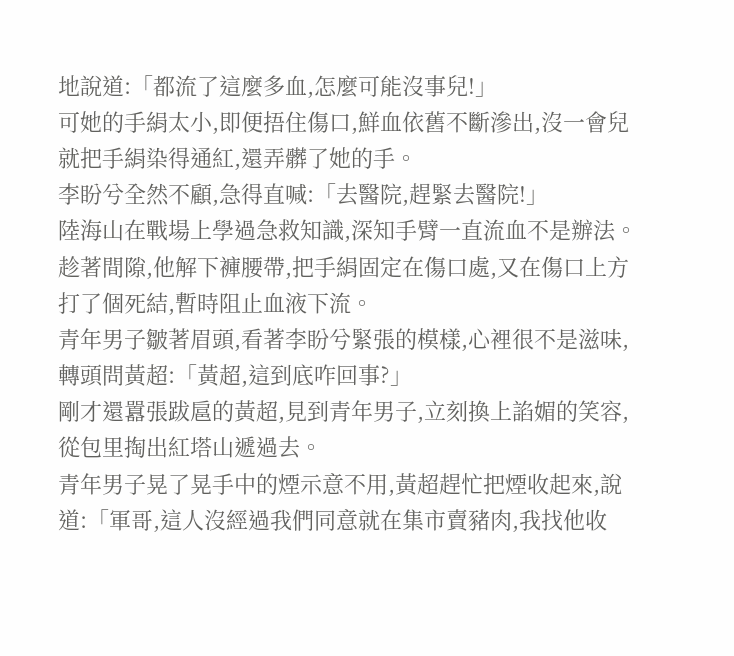地說道:「都流了這麼多血,怎麼可能沒事兒!」
可她的手絹太小,即便捂住傷口,鮮血依舊不斷滲出,沒一會兒就把手絹染得通紅,還弄髒了她的手。
李盼兮全然不顧,急得直喊:「去醫院,趕緊去醫院!」
陸海山在戰場上學過急救知識,深知手臂一直流血不是辦法。
趁著間隙,他解下褲腰帶,把手絹固定在傷口處,又在傷口上方打了個死結,暫時阻止血液下流。
青年男子皺著眉頭,看著李盼兮緊張的模樣,心裡很不是滋味,轉頭問黃超:「黃超,這到底咋回事?」
剛才還囂張跋扈的黃超,見到青年男子,立刻換上諂媚的笑容,從包里掏出紅塔山遞過去。
青年男子晃了晃手中的煙示意不用,黃超趕忙把煙收起來,說道:「軍哥,這人沒經過我們同意就在集市賣豬肉,我找他收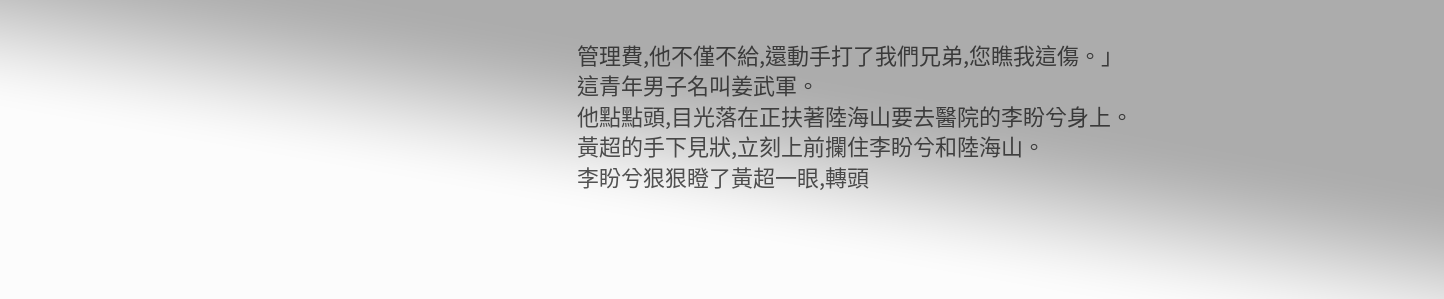管理費,他不僅不給,還動手打了我們兄弟,您瞧我這傷。」
這青年男子名叫姜武軍。
他點點頭,目光落在正扶著陸海山要去醫院的李盼兮身上。
黃超的手下見狀,立刻上前攔住李盼兮和陸海山。
李盼兮狠狠瞪了黃超一眼,轉頭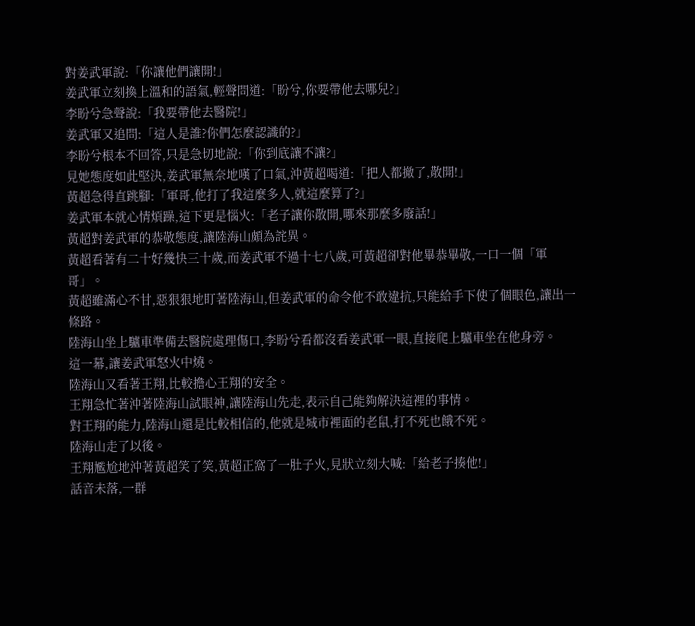對姜武軍說:「你讓他們讓開!」
姜武軍立刻換上溫和的語氣,輕聲問道:「盼兮,你要帶他去哪兒?」
李盼兮急聲說:「我要帶他去醫院!」
姜武軍又追問:「這人是誰?你們怎麼認識的?」
李盼兮根本不回答,只是急切地說:「你到底讓不讓?」
見她態度如此堅決,姜武軍無奈地嘆了口氣,沖黃超喝道:「把人都撤了,散開!」
黃超急得直跳腳:「軍哥,他打了我這麼多人,就這麼算了?」
姜武軍本就心情煩躁,這下更是惱火:「老子讓你散開,哪來那麼多廢話!」
黃超對姜武軍的恭敬態度,讓陸海山頗為詫異。
黃超看著有二十好幾快三十歲,而姜武軍不過十七八歲,可黃超卻對他畢恭畢敬,一口一個「軍哥」。
黃超雖滿心不甘,惡狠狠地盯著陸海山,但姜武軍的命令他不敢違抗,只能給手下使了個眼色,讓出一條路。
陸海山坐上驢車準備去醫院處理傷口,李盼兮看都沒看姜武軍一眼,直接爬上驢車坐在他身旁。
這一幕,讓姜武軍怒火中燒。
陸海山又看著王翔,比較擔心王翔的安全。
王翔急忙著沖著陸海山試眼神,讓陸海山先走,表示自己能夠解決這裡的事情。
對王翔的能力,陸海山還是比較相信的,他就是城市裡面的老鼠,打不死也餓不死。
陸海山走了以後。
王翔尷尬地沖著黃超笑了笑,黃超正窩了一肚子火,見狀立刻大喊:「給老子揍他!」
話音未落,一群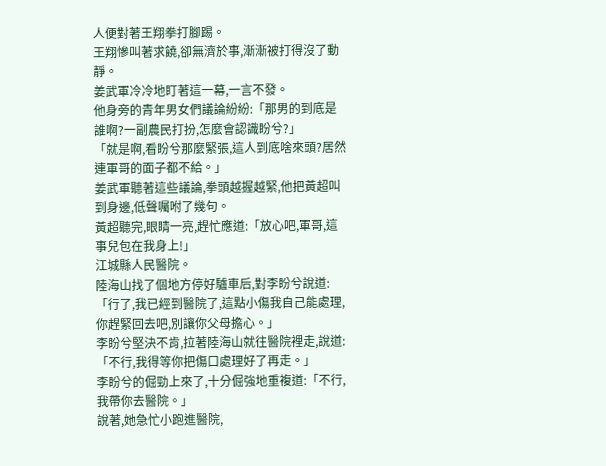人便對著王翔拳打腳踢。
王翔慘叫著求饒,卻無濟於事,漸漸被打得沒了動靜。
姜武軍冷冷地盯著這一幕,一言不發。
他身旁的青年男女們議論紛紛:「那男的到底是誰啊?一副農民打扮,怎麼會認識盼兮?」
「就是啊,看盼兮那麼緊張,這人到底啥來頭?居然連軍哥的面子都不給。」
姜武軍聽著這些議論,拳頭越握越緊,他把黃超叫到身邊,低聲囑咐了幾句。
黃超聽完,眼睛一亮,趕忙應道:「放心吧,軍哥,這事兒包在我身上!」
江城縣人民醫院。
陸海山找了個地方停好驢車后,對李盼兮說道:「行了,我已經到醫院了,這點小傷我自己能處理,你趕緊回去吧,別讓你父母擔心。」
李盼兮堅決不肯,拉著陸海山就往醫院裡走,說道:「不行,我得等你把傷口處理好了再走。」
李盼兮的倔勁上來了,十分倔強地重複道:「不行,我帶你去醫院。」
說著,她急忙小跑進醫院,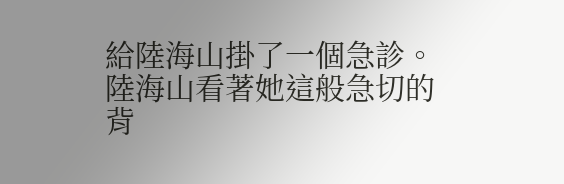給陸海山掛了一個急診。
陸海山看著她這般急切的背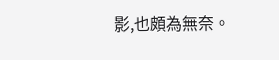影,也頗為無奈。